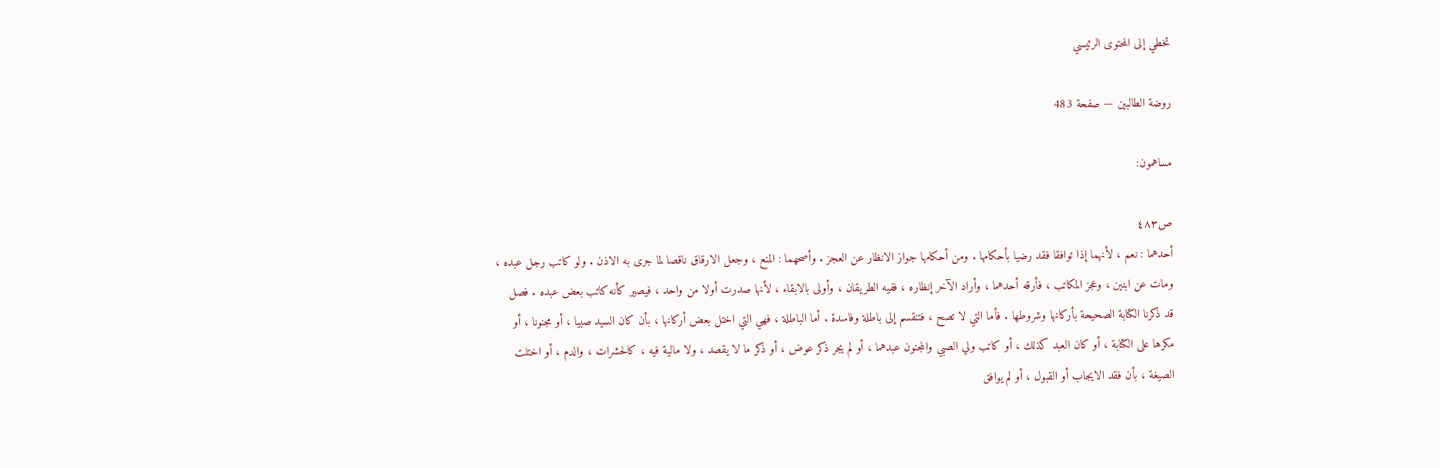تخطي إلى المحتوى الرئيسي

روضة الطالبين — صفحة 483

مساهمون:

ص٤٨٣
أحدهما : نعم ، لأنهما إذا توافقا فقد رضيا بأحكامها . ومن أحكامها جواز الانظار عن العجز . وأصحهما : المنع ، وجعل الارقاق ناقصا لما جرى به الاذن . ولو كاتب رجل عبده ، ومات عن ابنين ، وعجز المكاتب ، فأرقه أحدهما ، وأراد الآخر إنظاره ، ففيه الطريقان ، وأولى بالابقاء ، لأنها صدرت أولا من واحد ، فيصير كأنه كاتب بعض عبده . فصل قد ذكرنا الكتابة الصحيحة بأركانها وشروطها . فأما التي لا تصح ، فتنقسم إلى باطلة وفاسدة . أما الباطلة ، فهي التي اختل بعض أركانها ، بأن كان السيد صبيا ، أو مجنونا ، أو مكرها على الكتابة ، أو كان العبد كذلك ، أو كاتب ولي الصبي والمجنون عبدهما ، أو لم يجر ذكر عوض ، أو ذكر ما لا يقصد ، ولا مالية فيه ، كالحشرات ، والدم ، أو اختلت الصيغة ، بأن فقد الايجاب أو القبول ، أو لم يوافق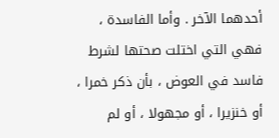أحدهما الآخر . وأما الفاسدة ، فهي التي اختلت صحتها لشرط فاسد في العوض ، بأن ذكر خمرا ، أو خنزيرا ، أو مجهولا ، أو لم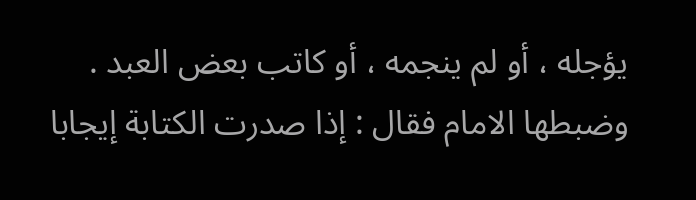يؤجله ، أو لم ينجمه ، أو كاتب بعض العبد . وضبطها الامام فقال : إذا صدرت الكتابة إيجابا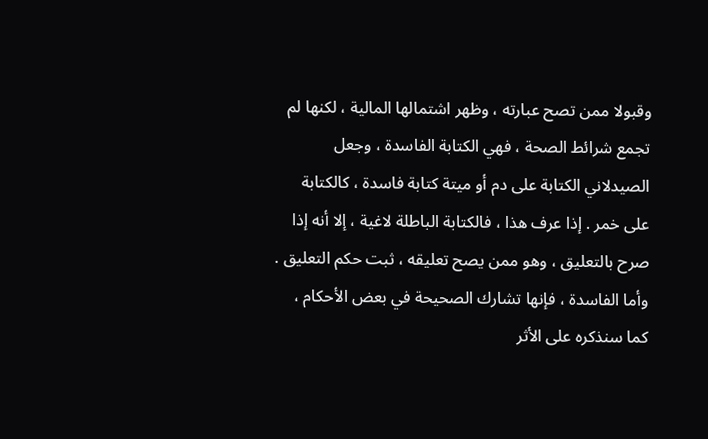وقبولا ممن تصح عبارته ، وظهر اشتمالها المالية ، لكنها لم تجمع شرائط الصحة ، فهي الكتابة الفاسدة ، وجعل الصيدلاني الكتابة على دم أو ميتة كتابة فاسدة ، كالكتابة على خمر . إذا عرف هذا ، فالكتابة الباطلة لاغية ، إلا أنه إذا صرح بالتعليق ، وهو ممن يصح تعليقه ، ثبت حكم التعليق . وأما الفاسدة ، فإنها تشارك الصحيحة في بعض الأحكام ، كما سنذكره على الأثر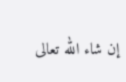إن شاء الله تعالى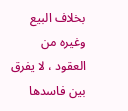بخلاف البيع وغيره من العقود ، لا يفرق بين فاسدها